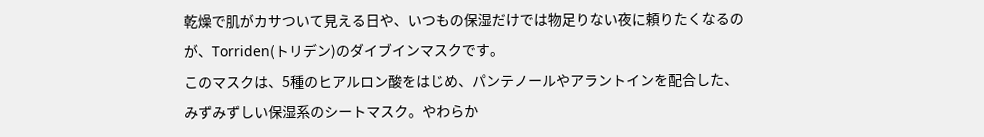乾燥で肌がカサついて見える日や、いつもの保湿だけでは物足りない夜に頼りたくなるのが、Torriden(トリデン)のダイブインマスクです。
このマスクは、5種のヒアルロン酸をはじめ、パンテノールやアラントインを配合した、みずみずしい保湿系のシートマスク。やわらか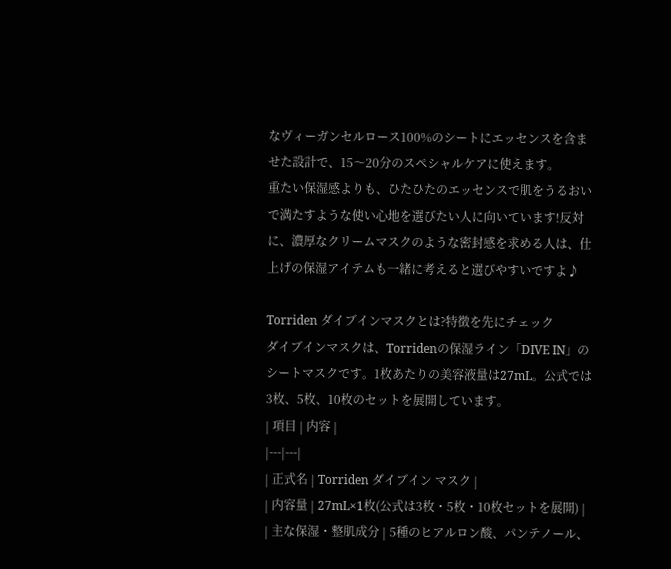なヴィーガンセルロース100%のシートにエッセンスを含ませた設計で、15〜20分のスペシャルケアに使えます。
重たい保湿感よりも、ひたひたのエッセンスで肌をうるおいで満たすような使い心地を選びたい人に向いています!反対に、濃厚なクリームマスクのような密封感を求める人は、仕上げの保湿アイテムも一緒に考えると選びやすいですよ♪

Torriden ダイブインマスクとは?特徴を先にチェック
ダイブインマスクは、Torridenの保湿ライン「DIVE IN」のシートマスクです。1枚あたりの美容液量は27mL。公式では3枚、5枚、10枚のセットを展開しています。
| 項目 | 内容 |
|---|---|
| 正式名 | Torriden ダイブイン マスク |
| 内容量 | 27mL×1枚(公式は3枚・5枚・10枚セットを展開) |
| 主な保湿・整肌成分 | 5種のヒアルロン酸、パンテノール、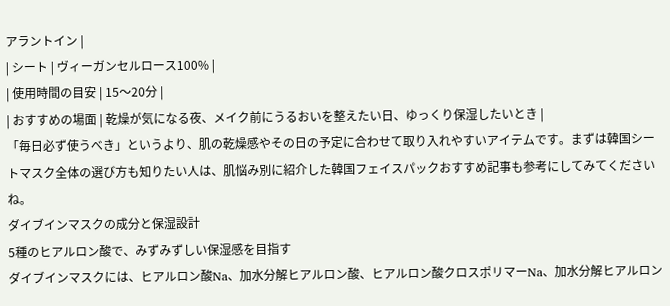アラントイン |
| シート | ヴィーガンセルロース100% |
| 使用時間の目安 | 15〜20分 |
| おすすめの場面 | 乾燥が気になる夜、メイク前にうるおいを整えたい日、ゆっくり保湿したいとき |
「毎日必ず使うべき」というより、肌の乾燥感やその日の予定に合わせて取り入れやすいアイテムです。まずは韓国シートマスク全体の選び方も知りたい人は、肌悩み別に紹介した韓国フェイスパックおすすめ記事も参考にしてみてくださいね。
ダイブインマスクの成分と保湿設計
5種のヒアルロン酸で、みずみずしい保湿感を目指す
ダイブインマスクには、ヒアルロン酸Na、加水分解ヒアルロン酸、ヒアルロン酸クロスポリマーNa、加水分解ヒアルロン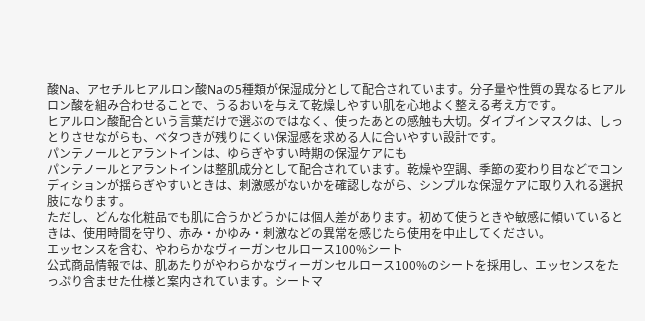酸Na、アセチルヒアルロン酸Naの5種類が保湿成分として配合されています。分子量や性質の異なるヒアルロン酸を組み合わせることで、うるおいを与えて乾燥しやすい肌を心地よく整える考え方です。
ヒアルロン酸配合という言葉だけで選ぶのではなく、使ったあとの感触も大切。ダイブインマスクは、しっとりさせながらも、ベタつきが残りにくい保湿感を求める人に合いやすい設計です。
パンテノールとアラントインは、ゆらぎやすい時期の保湿ケアにも
パンテノールとアラントインは整肌成分として配合されています。乾燥や空調、季節の変わり目などでコンディションが揺らぎやすいときは、刺激感がないかを確認しながら、シンプルな保湿ケアに取り入れる選択肢になります。
ただし、どんな化粧品でも肌に合うかどうかには個人差があります。初めて使うときや敏感に傾いているときは、使用時間を守り、赤み・かゆみ・刺激などの異常を感じたら使用を中止してください。
エッセンスを含む、やわらかなヴィーガンセルロース100%シート
公式商品情報では、肌あたりがやわらかなヴィーガンセルロース100%のシートを採用し、エッセンスをたっぷり含ませた仕様と案内されています。シートマ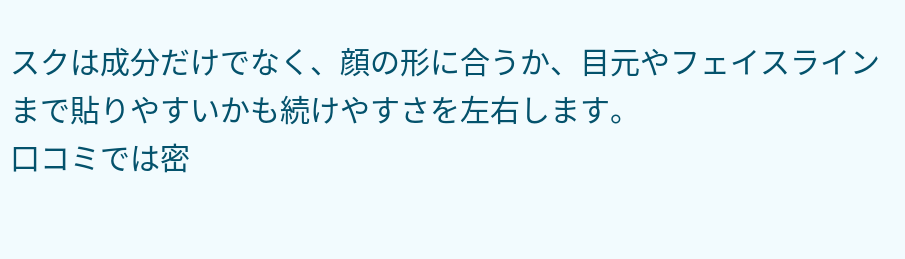スクは成分だけでなく、顔の形に合うか、目元やフェイスラインまで貼りやすいかも続けやすさを左右します。
口コミでは密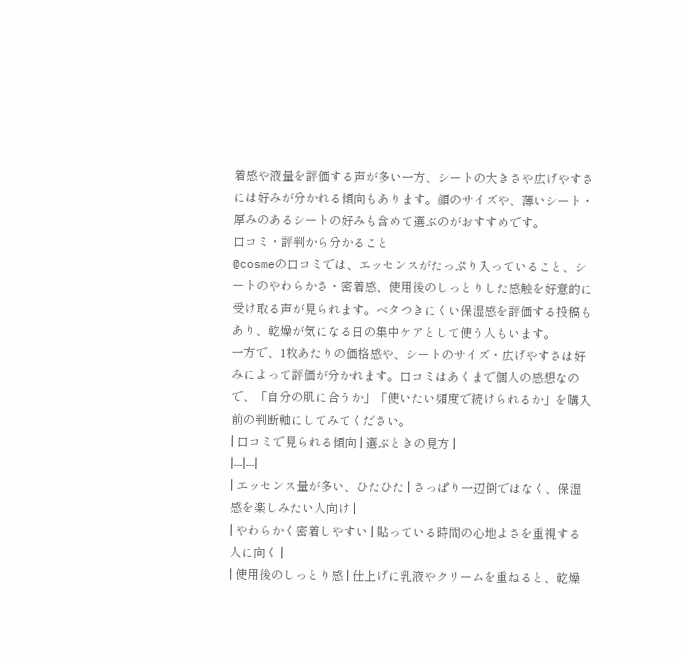着感や液量を評価する声が多い一方、シートの大きさや広げやすさには好みが分かれる傾向もあります。顔のサイズや、薄いシート・厚みのあるシートの好みも含めて選ぶのがおすすめです。
口コミ・評判から分かること
@cosmeの口コミでは、エッセンスがたっぷり入っていること、シートのやわらかさ・密着感、使用後のしっとりした感触を好意的に受け取る声が見られます。ベタつきにくい保湿感を評価する投稿もあり、乾燥が気になる日の集中ケアとして使う人もいます。
一方で、1枚あたりの価格感や、シートのサイズ・広げやすさは好みによって評価が分かれます。口コミはあくまで個人の感想なので、「自分の肌に合うか」「使いたい頻度で続けられるか」を購入前の判断軸にしてみてください。
| 口コミで見られる傾向 | 選ぶときの見方 |
|---|---|
| エッセンス量が多い、ひたひた | さっぱり一辺倒ではなく、保湿感を楽しみたい人向け |
| やわらかく密着しやすい | 貼っている時間の心地よさを重視する人に向く |
| 使用後のしっとり感 | 仕上げに乳液やクリームを重ねると、乾燥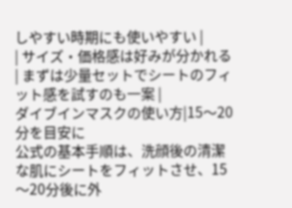しやすい時期にも使いやすい |
| サイズ・価格感は好みが分かれる | まずは少量セットでシートのフィット感を試すのも一案 |
ダイブインマスクの使い方|15〜20分を目安に
公式の基本手順は、洗顔後の清潔な肌にシートをフィットさせ、15〜20分後に外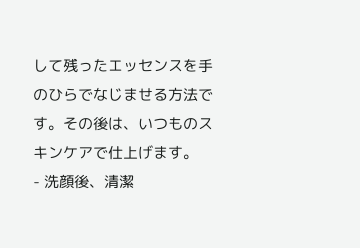して残ったエッセンスを手のひらでなじませる方法です。その後は、いつものスキンケアで仕上げます。
- 洗顔後、清潔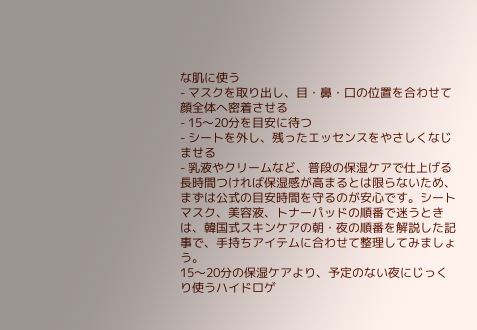な肌に使う
- マスクを取り出し、目・鼻・口の位置を合わせて顔全体へ密着させる
- 15〜20分を目安に待つ
- シートを外し、残ったエッセンスをやさしくなじませる
- 乳液やクリームなど、普段の保湿ケアで仕上げる
長時間つければ保湿感が高まるとは限らないため、まずは公式の目安時間を守るのが安心です。シートマスク、美容液、トナーパッドの順番で迷うときは、韓国式スキンケアの朝・夜の順番を解説した記事で、手持ちアイテムに合わせて整理してみましょう。
15〜20分の保湿ケアより、予定のない夜にじっくり使うハイドロゲ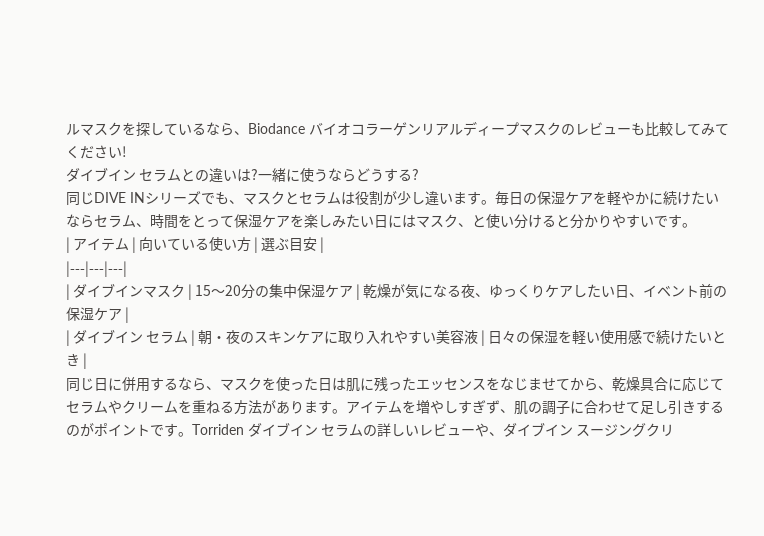ルマスクを探しているなら、Biodance バイオコラーゲンリアルディープマスクのレビューも比較してみてください!
ダイブイン セラムとの違いは?一緒に使うならどうする?
同じDIVE INシリーズでも、マスクとセラムは役割が少し違います。毎日の保湿ケアを軽やかに続けたいならセラム、時間をとって保湿ケアを楽しみたい日にはマスク、と使い分けると分かりやすいです。
| アイテム | 向いている使い方 | 選ぶ目安 |
|---|---|---|
| ダイブインマスク | 15〜20分の集中保湿ケア | 乾燥が気になる夜、ゆっくりケアしたい日、イベント前の保湿ケア |
| ダイブイン セラム | 朝・夜のスキンケアに取り入れやすい美容液 | 日々の保湿を軽い使用感で続けたいとき |
同じ日に併用するなら、マスクを使った日は肌に残ったエッセンスをなじませてから、乾燥具合に応じてセラムやクリームを重ねる方法があります。アイテムを増やしすぎず、肌の調子に合わせて足し引きするのがポイントです。Torriden ダイブイン セラムの詳しいレビューや、ダイブイン スージングクリ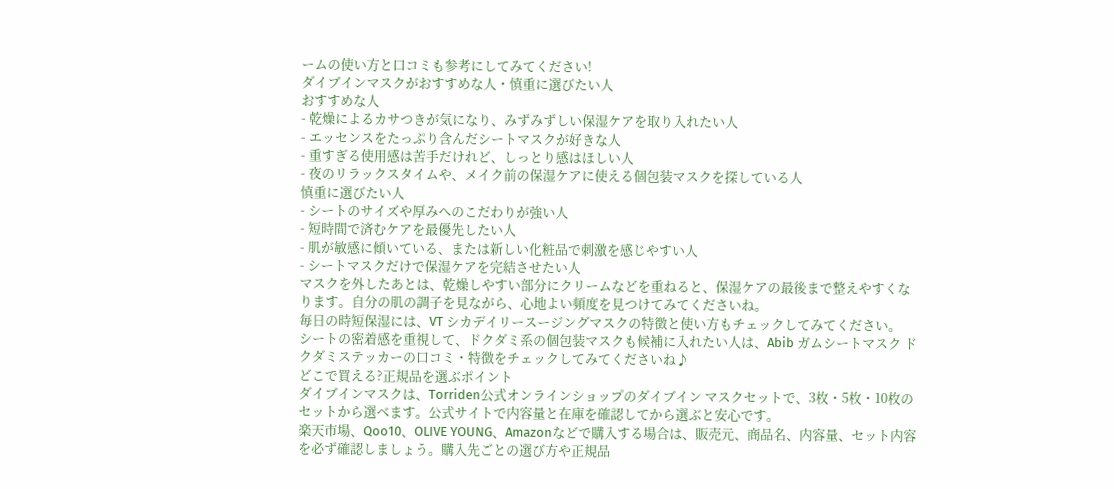ームの使い方と口コミも参考にしてみてください!
ダイブインマスクがおすすめな人・慎重に選びたい人
おすすめな人
- 乾燥によるカサつきが気になり、みずみずしい保湿ケアを取り入れたい人
- エッセンスをたっぷり含んだシートマスクが好きな人
- 重すぎる使用感は苦手だけれど、しっとり感はほしい人
- 夜のリラックスタイムや、メイク前の保湿ケアに使える個包装マスクを探している人
慎重に選びたい人
- シートのサイズや厚みへのこだわりが強い人
- 短時間で済むケアを最優先したい人
- 肌が敏感に傾いている、または新しい化粧品で刺激を感じやすい人
- シートマスクだけで保湿ケアを完結させたい人
マスクを外したあとは、乾燥しやすい部分にクリームなどを重ねると、保湿ケアの最後まで整えやすくなります。自分の肌の調子を見ながら、心地よい頻度を見つけてみてくださいね。
毎日の時短保湿には、VT シカデイリースージングマスクの特徴と使い方もチェックしてみてください。
シートの密着感を重視して、ドクダミ系の個包装マスクも候補に入れたい人は、Abib ガムシートマスク ドクダミステッカーの口コミ・特徴をチェックしてみてくださいね♪
どこで買える?正規品を選ぶポイント
ダイブインマスクは、Torriden公式オンラインショップのダイブイン マスクセットで、3枚・5枚・10枚のセットから選べます。公式サイトで内容量と在庫を確認してから選ぶと安心です。
楽天市場、Qoo10、OLIVE YOUNG、Amazonなどで購入する場合は、販売元、商品名、内容量、セット内容を必ず確認しましょう。購入先ごとの選び方や正規品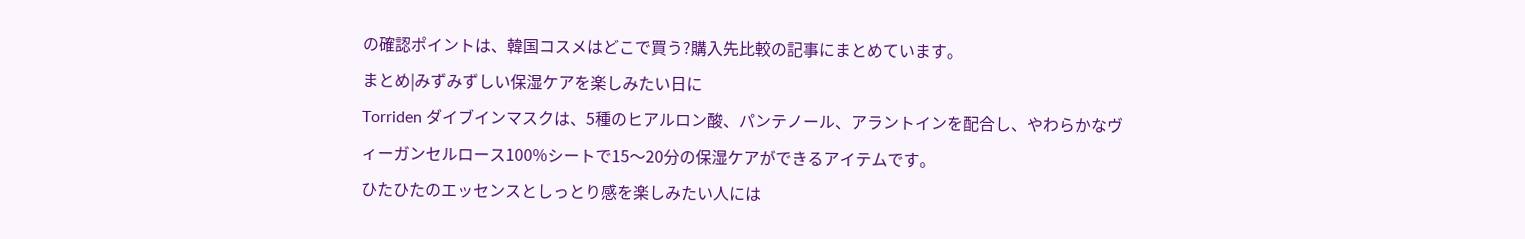の確認ポイントは、韓国コスメはどこで買う?購入先比較の記事にまとめています。
まとめ|みずみずしい保湿ケアを楽しみたい日に
Torriden ダイブインマスクは、5種のヒアルロン酸、パンテノール、アラントインを配合し、やわらかなヴィーガンセルロース100%シートで15〜20分の保湿ケアができるアイテムです。
ひたひたのエッセンスとしっとり感を楽しみたい人には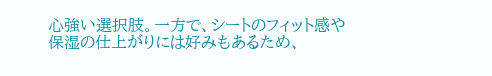心強い選択肢。一方で、シートのフィット感や保湿の仕上がりには好みもあるため、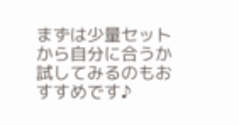まずは少量セットから自分に合うか試してみるのもおすすめです♪